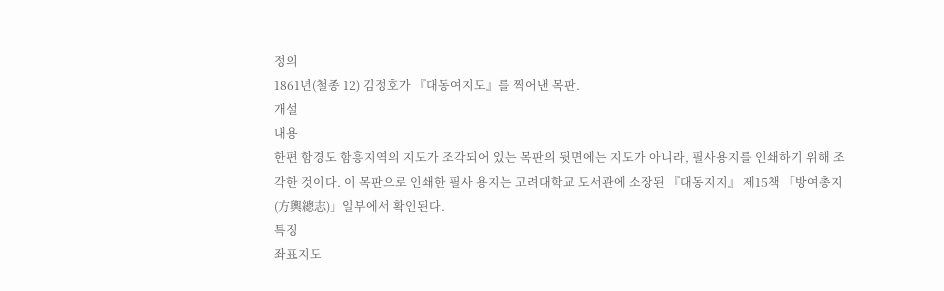정의
1861년(철종 12) 김정호가 『대동여지도』를 찍어낸 목판.
개설
내용
한편 함경도 함흥지역의 지도가 조각되어 있는 목판의 뒷면에는 지도가 아니라, 필사용지를 인쇄하기 위해 조각한 것이다. 이 목판으로 인쇄한 필사 용지는 고려대학교 도서관에 소장된 『대동지지』 제15책 「방여총지(方輿總志)」일부에서 확인된다.
특징
좌표지도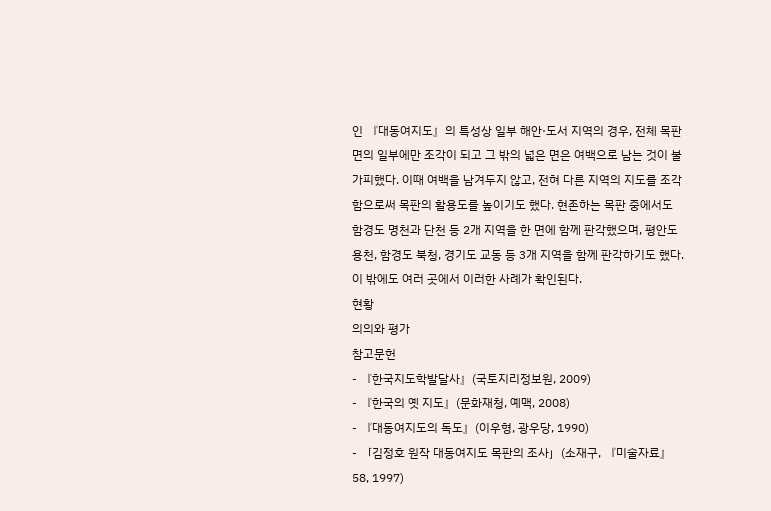인 『대동여지도』의 특성상 일부 해안·도서 지역의 경우, 전체 목판면의 일부에만 조각이 되고 그 밖의 넓은 면은 여백으로 남는 것이 불가피했다. 이때 여백을 남겨두지 않고, 전혀 다른 지역의 지도를 조각함으로써 목판의 활용도를 높이기도 했다. 현존하는 목판 중에서도 함경도 명천과 단천 등 2개 지역을 한 면에 함께 판각했으며, 평안도 용천, 함경도 북청, 경기도 교동 등 3개 지역을 함께 판각하기도 했다. 이 밖에도 여러 곳에서 이러한 사례가 확인된다.
현황
의의와 평가
참고문헌
- 『한국지도학발달사』(국토지리정보원, 2009)
- 『한국의 옛 지도』(문화재청, 예맥, 2008)
- 『대동여지도의 독도』(이우형, 광우당, 1990)
- 「김정호 원작 대동여지도 목판의 조사」(소재구, 『미술자료』 58, 1997)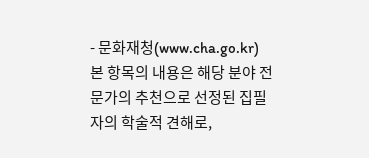- 문화재청(www.cha.go.kr)
본 항목의 내용은 해당 분야 전문가의 추천으로 선정된 집필자의 학술적 견해로,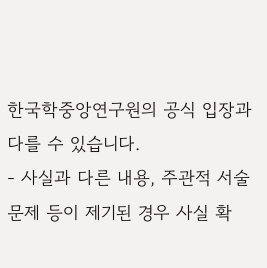한국학중앙연구원의 공식 입장과 다를 수 있습니다.
- 사실과 다른 내용, 주관적 서술 문제 등이 제기된 경우 사실 확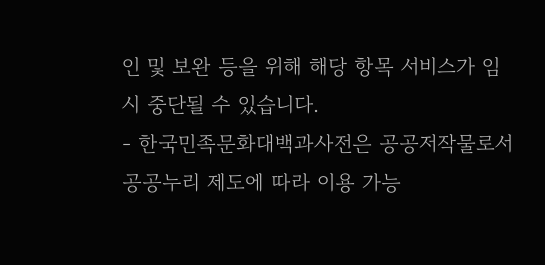인 및 보완 등을 위해 해당 항목 서비스가 임시 중단될 수 있습니다.
- 한국민족문화대백과사전은 공공저작물로서 공공누리 제도에 따라 이용 가능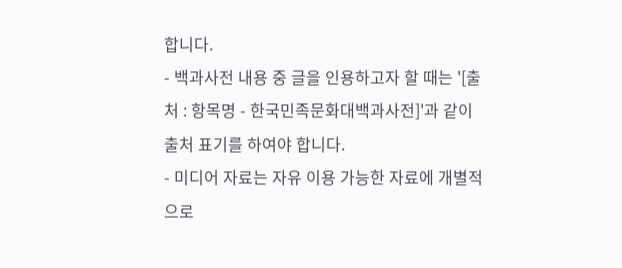합니다.
- 백과사전 내용 중 글을 인용하고자 할 때는 '[출처 : 항목명 - 한국민족문화대백과사전]'과 같이 출처 표기를 하여야 합니다.
- 미디어 자료는 자유 이용 가능한 자료에 개별적으로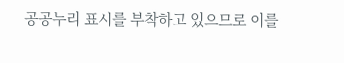공공누리 표시를 부착하고 있으므로 이를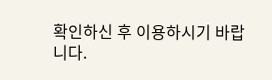확인하신 후 이용하시기 바랍니다.